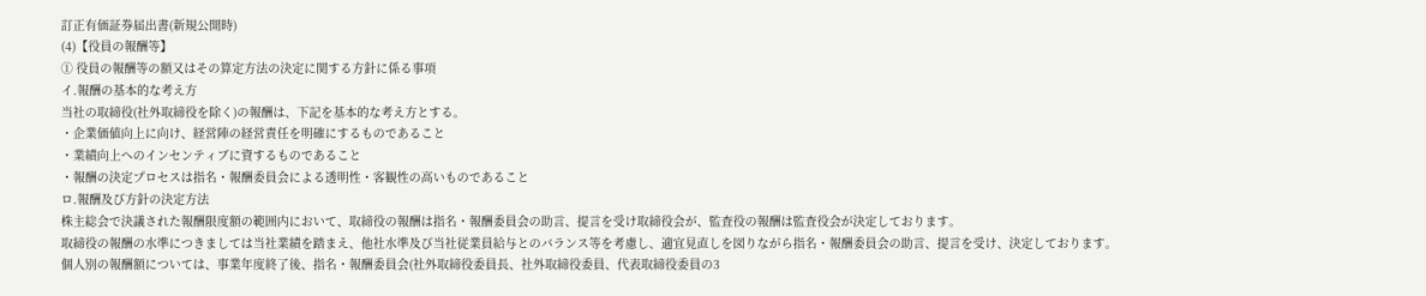訂正有価証券届出書(新規公開時)
(4)【役員の報酬等】
① 役員の報酬等の額又はその算定方法の決定に関する方針に係る事項
イ.報酬の基本的な考え方
当社の取締役(社外取締役を除く)の報酬は、下記を基本的な考え方とする。
・企業価値向上に向け、経営陣の経営責任を明確にするものであること
・業績向上へのインセンティブに資するものであること
・報酬の決定プロセスは指名・報酬委員会による透明性・客観性の高いものであること
ロ.報酬及び方針の決定方法
株主総会で決議された報酬限度額の範囲内において、取締役の報酬は指名・報酬委員会の助言、提言を受け取締役会が、監査役の報酬は監査役会が決定しております。
取締役の報酬の水準につきましては当社業績を踏まえ、他社水準及び当社従業員給与とのバランス等を考慮し、適宜見直しを図りながら指名・報酬委員会の助言、提言を受け、決定しております。
個人別の報酬額については、事業年度終了後、指名・報酬委員会(社外取締役委員長、社外取締役委員、代表取締役委員の3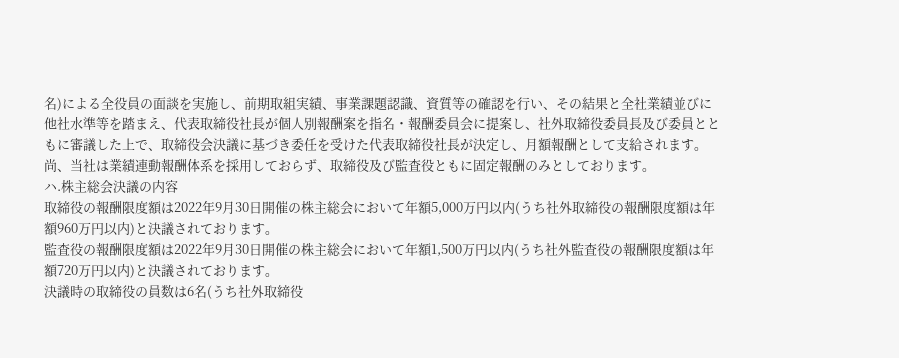名)による全役員の面談を実施し、前期取組実績、事業課題認識、資質等の確認を行い、その結果と全社業績並びに他社水準等を踏まえ、代表取締役社長が個人別報酬案を指名・報酬委員会に提案し、社外取締役委員長及び委員とともに審議した上で、取締役会決議に基づき委任を受けた代表取締役社長が決定し、月額報酬として支給されます。
尚、当社は業績連動報酬体系を採用しておらず、取締役及び監査役ともに固定報酬のみとしております。
ハ.株主総会決議の内容
取締役の報酬限度額は2022年9月30日開催の株主総会において年額5,000万円以内(うち社外取締役の報酬限度額は年額960万円以内)と決議されております。
監査役の報酬限度額は2022年9月30日開催の株主総会において年額1,500万円以内(うち社外監査役の報酬限度額は年額720万円以内)と決議されております。
決議時の取締役の員数は6名(うち社外取締役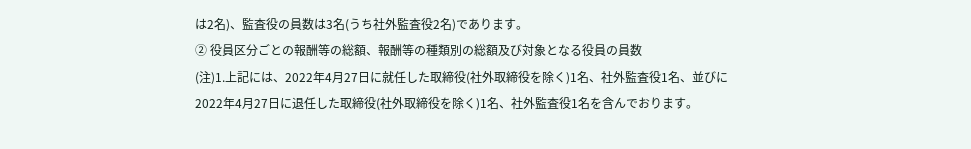は2名)、監査役の員数は3名(うち社外監査役2名)であります。
② 役員区分ごとの報酬等の総額、報酬等の種類別の総額及び対象となる役員の員数
(注)1.上記には、2022年4月27日に就任した取締役(社外取締役を除く)1名、社外監査役1名、並びに2022年4月27日に退任した取締役(社外取締役を除く)1名、社外監査役1名を含んでおります。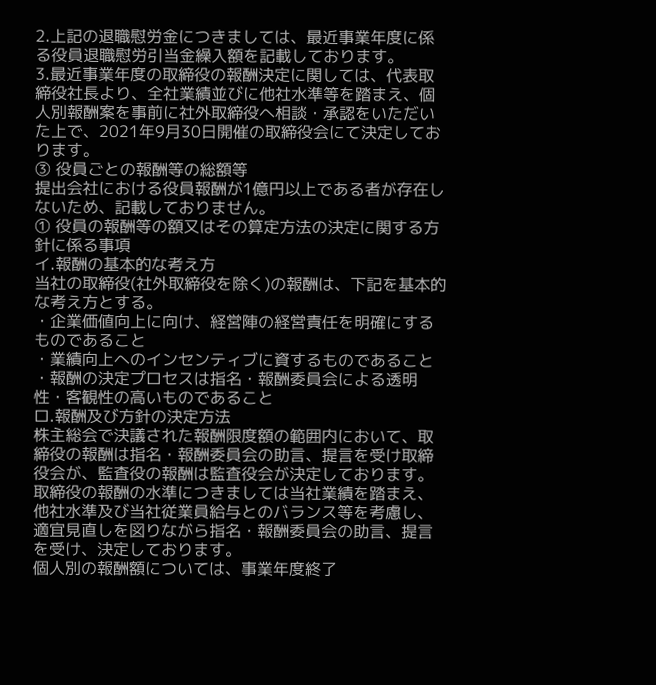2.上記の退職慰労金につきましては、最近事業年度に係る役員退職慰労引当金繰入額を記載しております。
3.最近事業年度の取締役の報酬決定に関しては、代表取締役社長より、全社業績並びに他社水準等を踏まえ、個人別報酬案を事前に社外取締役へ相談・承認をいただいた上で、2021年9月30日開催の取締役会にて決定しております。
③ 役員ごとの報酬等の総額等
提出会社における役員報酬が1億円以上である者が存在しないため、記載しておりません。
① 役員の報酬等の額又はその算定方法の決定に関する方針に係る事項
イ.報酬の基本的な考え方
当社の取締役(社外取締役を除く)の報酬は、下記を基本的な考え方とする。
・企業価値向上に向け、経営陣の経営責任を明確にするものであること
・業績向上へのインセンティブに資するものであること
・報酬の決定プロセスは指名・報酬委員会による透明性・客観性の高いものであること
ロ.報酬及び方針の決定方法
株主総会で決議された報酬限度額の範囲内において、取締役の報酬は指名・報酬委員会の助言、提言を受け取締役会が、監査役の報酬は監査役会が決定しております。
取締役の報酬の水準につきましては当社業績を踏まえ、他社水準及び当社従業員給与とのバランス等を考慮し、適宜見直しを図りながら指名・報酬委員会の助言、提言を受け、決定しております。
個人別の報酬額については、事業年度終了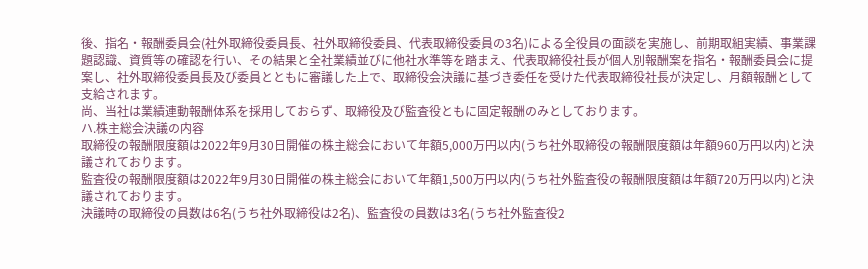後、指名・報酬委員会(社外取締役委員長、社外取締役委員、代表取締役委員の3名)による全役員の面談を実施し、前期取組実績、事業課題認識、資質等の確認を行い、その結果と全社業績並びに他社水準等を踏まえ、代表取締役社長が個人別報酬案を指名・報酬委員会に提案し、社外取締役委員長及び委員とともに審議した上で、取締役会決議に基づき委任を受けた代表取締役社長が決定し、月額報酬として支給されます。
尚、当社は業績連動報酬体系を採用しておらず、取締役及び監査役ともに固定報酬のみとしております。
ハ.株主総会決議の内容
取締役の報酬限度額は2022年9月30日開催の株主総会において年額5,000万円以内(うち社外取締役の報酬限度額は年額960万円以内)と決議されております。
監査役の報酬限度額は2022年9月30日開催の株主総会において年額1,500万円以内(うち社外監査役の報酬限度額は年額720万円以内)と決議されております。
決議時の取締役の員数は6名(うち社外取締役は2名)、監査役の員数は3名(うち社外監査役2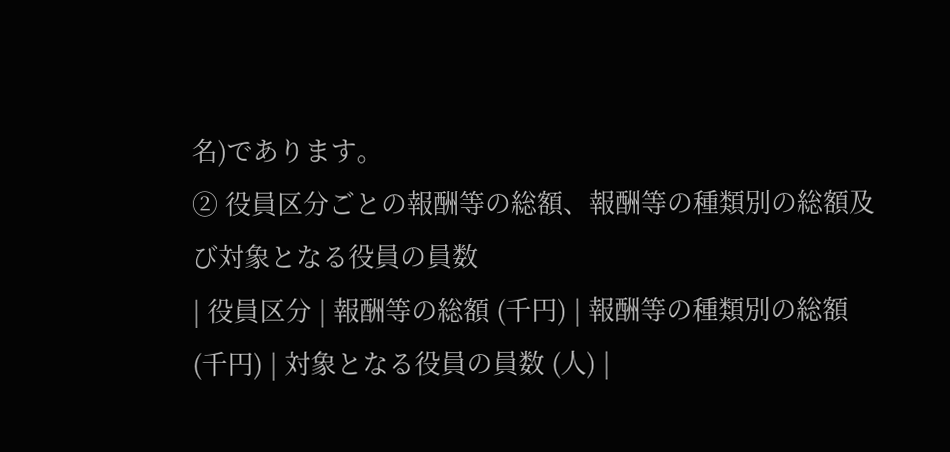名)であります。
② 役員区分ごとの報酬等の総額、報酬等の種類別の総額及び対象となる役員の員数
| 役員区分 | 報酬等の総額 (千円) | 報酬等の種類別の総額(千円) | 対象となる役員の員数 (人) |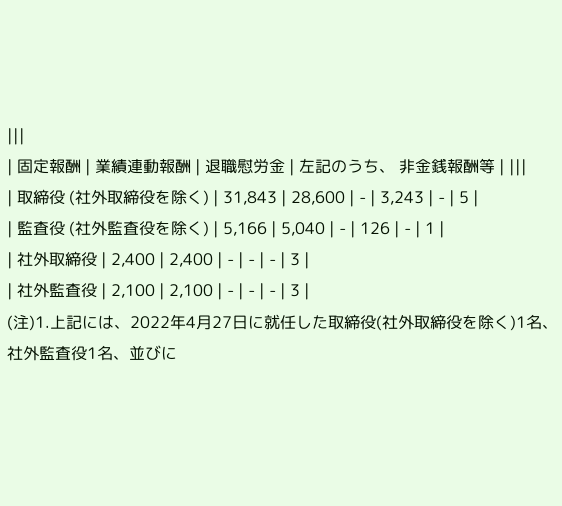|||
| 固定報酬 | 業績連動報酬 | 退職慰労金 | 左記のうち、 非金銭報酬等 | |||
| 取締役 (社外取締役を除く) | 31,843 | 28,600 | - | 3,243 | - | 5 |
| 監査役 (社外監査役を除く) | 5,166 | 5,040 | - | 126 | - | 1 |
| 社外取締役 | 2,400 | 2,400 | - | - | - | 3 |
| 社外監査役 | 2,100 | 2,100 | - | - | - | 3 |
(注)1.上記には、2022年4月27日に就任した取締役(社外取締役を除く)1名、社外監査役1名、並びに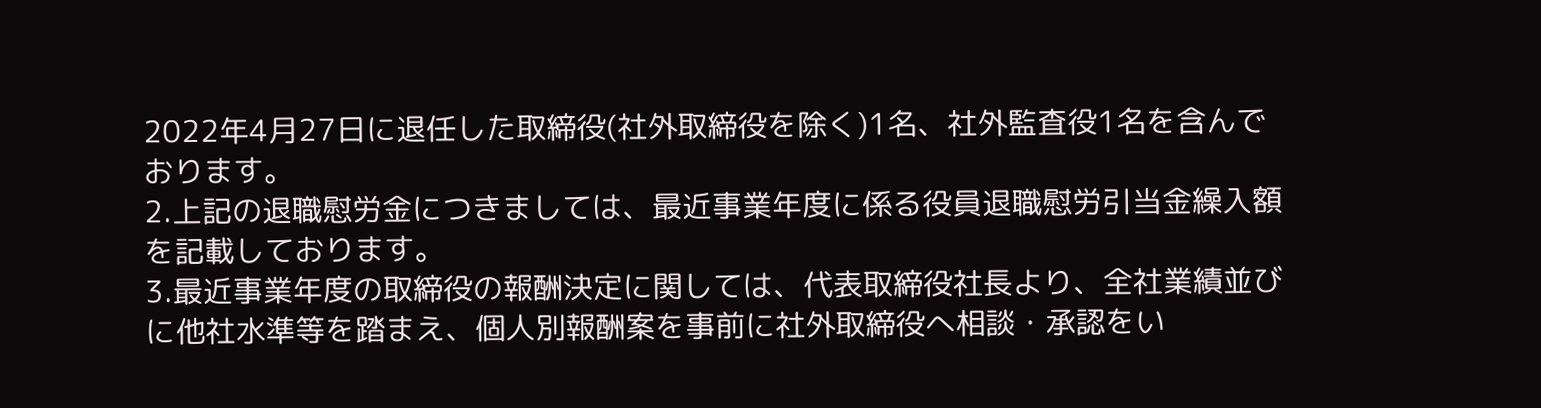2022年4月27日に退任した取締役(社外取締役を除く)1名、社外監査役1名を含んでおります。
2.上記の退職慰労金につきましては、最近事業年度に係る役員退職慰労引当金繰入額を記載しております。
3.最近事業年度の取締役の報酬決定に関しては、代表取締役社長より、全社業績並びに他社水準等を踏まえ、個人別報酬案を事前に社外取締役へ相談・承認をい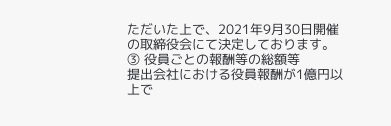ただいた上で、2021年9月30日開催の取締役会にて決定しております。
③ 役員ごとの報酬等の総額等
提出会社における役員報酬が1億円以上で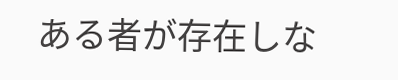ある者が存在しな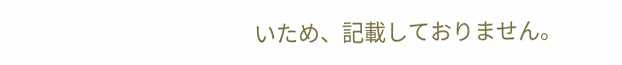いため、記載しておりません。